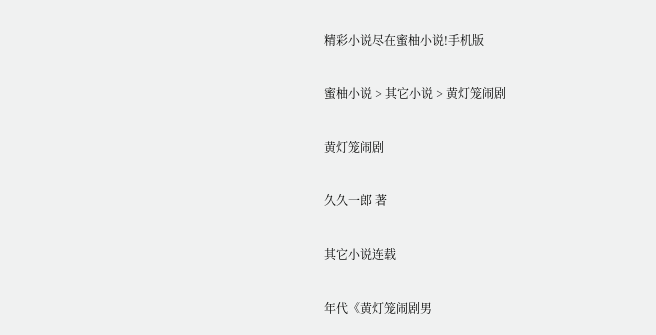精彩小说尽在蜜柚小说!手机版

蜜柚小说 > 其它小说 > 黄灯笼闹剧

黄灯笼闹剧

久久一郎 著

其它小说连载

年代《黄灯笼闹剧男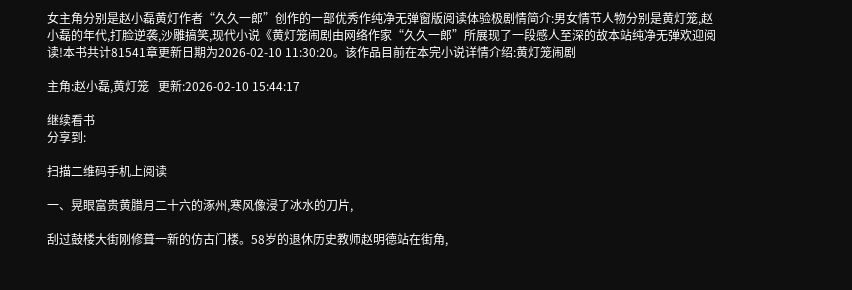女主角分别是赵小磊黄灯作者“久久一郎”创作的一部优秀作纯净无弹窗版阅读体验极剧情简介:男女情节人物分别是黄灯笼,赵小磊的年代,打脸逆袭,沙雕搞笑,现代小说《黄灯笼闹剧由网络作家“久久一郎”所展现了一段感人至深的故本站纯净无弹欢迎阅读!本书共计81541章更新日期为2026-02-10 11:30:20。该作品目前在本完小说详情介绍:黄灯笼闹剧

主角:赵小磊,黄灯笼   更新:2026-02-10 15:44:17

继续看书
分享到:

扫描二维码手机上阅读

一、晃眼富贵黄腊月二十六的涿州,寒风像浸了冰水的刀片,

刮过鼓楼大街刚修葺一新的仿古门楼。58岁的退休历史教师赵明德站在街角,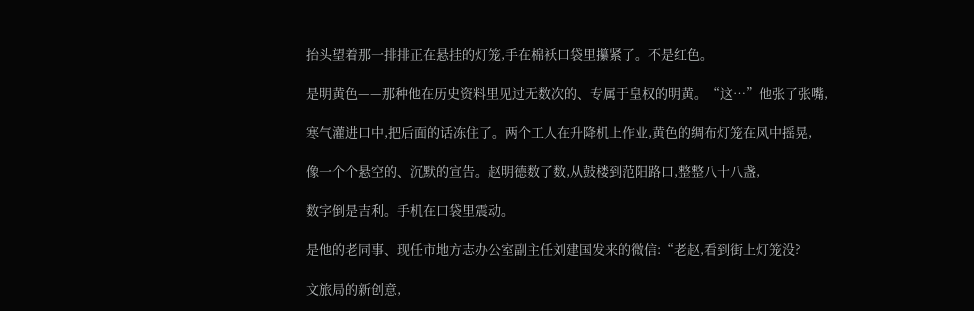抬头望着那一排排正在悬挂的灯笼,手在棉袄口袋里攥紧了。不是红色。

是明黄色——那种他在历史资料里见过无数次的、专属于皇权的明黄。“这…”他张了张嘴,

寒气灌进口中,把后面的话冻住了。两个工人在升降机上作业,黄色的绸布灯笼在风中摇晃,

像一个个悬空的、沉默的宣告。赵明德数了数,从鼓楼到范阳路口,整整八十八盏,

数字倒是吉利。手机在口袋里震动。

是他的老同事、现任市地方志办公室副主任刘建国发来的微信:“老赵,看到街上灯笼没?

文旅局的新创意,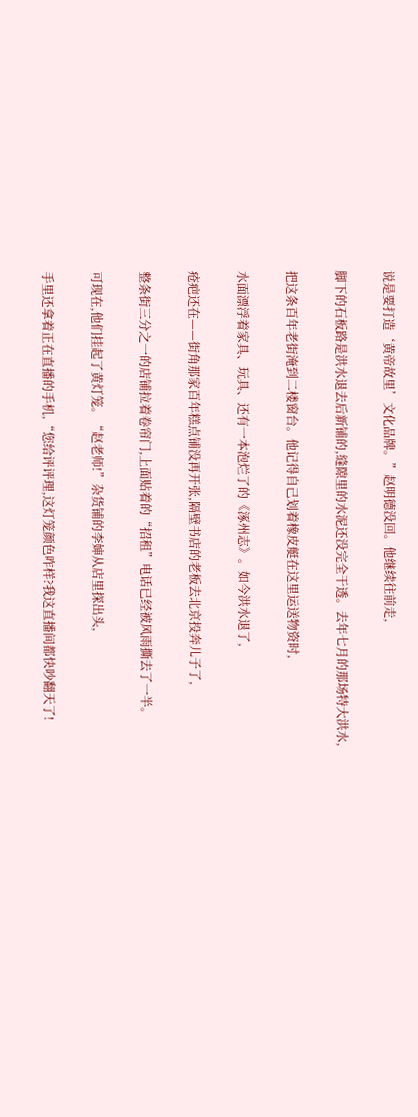说是要打造‘黄帝故里’文化品牌。”赵明德没回。他继续往前走,

脚下的石板路是洪水退去后新铺的,缝隙里的水泥还没完全干透。去年七月的那场特大洪水,

把这条百年老街淹到二楼窗台。他记得自己划着橡皮艇在这里运送物资时,

水面漂浮着家具、玩具、还有一本泡烂了的《涿州志》。如今洪水退了,

疮疤还在——街角那家百年糕点铺没再开张,隔壁书店的老板去北京投奔儿子了,

整条街三分之一的店铺拉着卷帘门,上面贴着的“招租”电话已经被风雨撕去了一半。

可现在,他们挂起了黄灯笼。“赵老师!”杂货铺的李婶从店里探出头,

手里还拿着正在直播的手机,“您给评评理,这灯笼颜色咋样?我这直播间都快吵翻天了!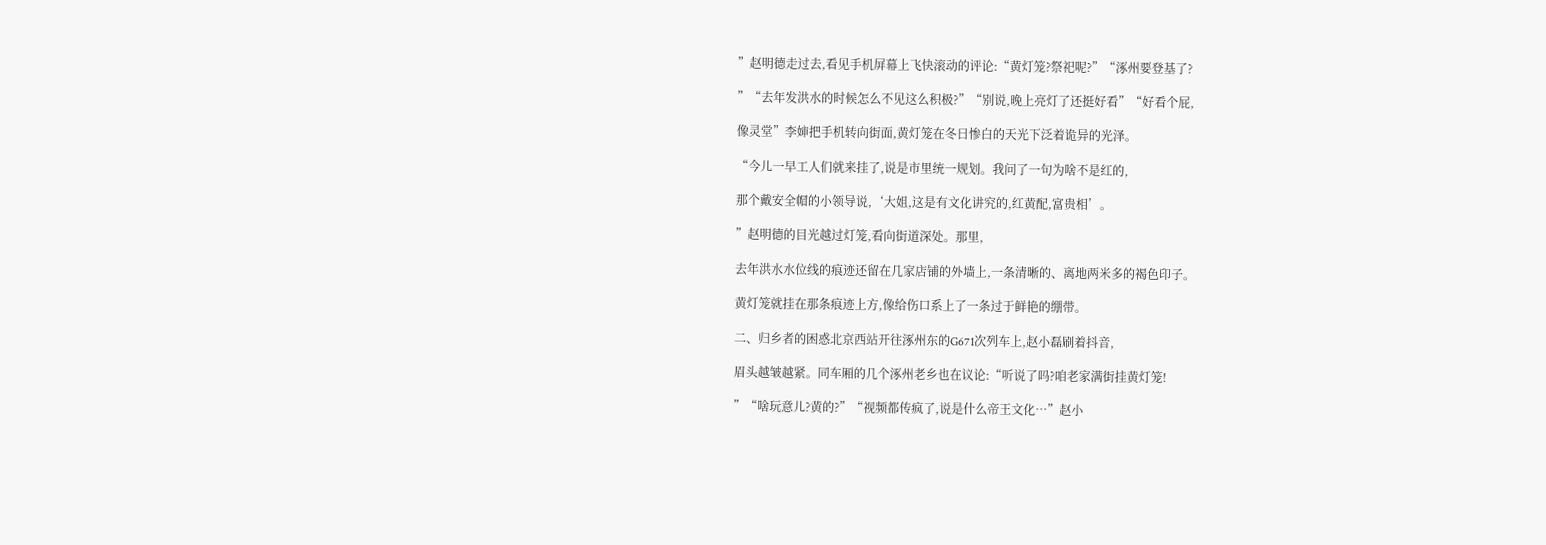”赵明德走过去,看见手机屏幕上飞快滚动的评论:“黄灯笼?祭祀呢?”“涿州要登基了?

”“去年发洪水的时候怎么不见这么积极?”“别说,晚上亮灯了还挺好看”“好看个屁,

像灵堂”李婶把手机转向街面,黄灯笼在冬日惨白的天光下泛着诡异的光泽。

“今儿一早工人们就来挂了,说是市里统一规划。我问了一句为啥不是红的,

那个戴安全帽的小领导说,‘大姐,这是有文化讲究的,红黄配,富贵相’。

”赵明德的目光越过灯笼,看向街道深处。那里,

去年洪水水位线的痕迹还留在几家店铺的外墙上,一条清晰的、离地两米多的褐色印子。

黄灯笼就挂在那条痕迹上方,像给伤口系上了一条过于鲜艳的绷带。

二、归乡者的困惑北京西站开往涿州东的G671次列车上,赵小磊刷着抖音,

眉头越皱越紧。同车厢的几个涿州老乡也在议论:“听说了吗?咱老家满街挂黄灯笼!

”“啥玩意儿?黄的?”“视频都传疯了,说是什么帝王文化…”赵小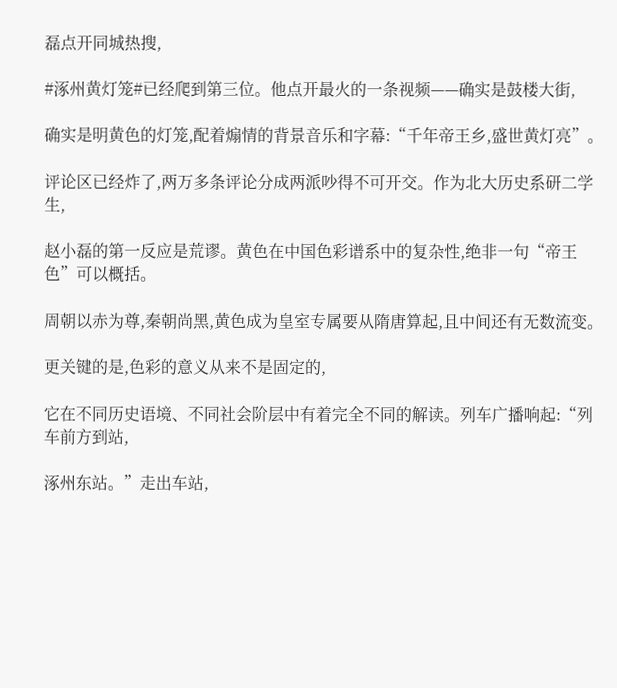磊点开同城热搜,

#涿州黄灯笼#已经爬到第三位。他点开最火的一条视频——确实是鼓楼大街,

确实是明黄色的灯笼,配着煽情的背景音乐和字幕:“千年帝王乡,盛世黄灯亮”。

评论区已经炸了,两万多条评论分成两派吵得不可开交。作为北大历史系研二学生,

赵小磊的第一反应是荒谬。黄色在中国色彩谱系中的复杂性,绝非一句“帝王色”可以概括。

周朝以赤为尊,秦朝尚黑,黄色成为皇室专属要从隋唐算起,且中间还有无数流变。

更关键的是,色彩的意义从来不是固定的,

它在不同历史语境、不同社会阶层中有着完全不同的解读。列车广播响起:“列车前方到站,

涿州东站。”走出车站,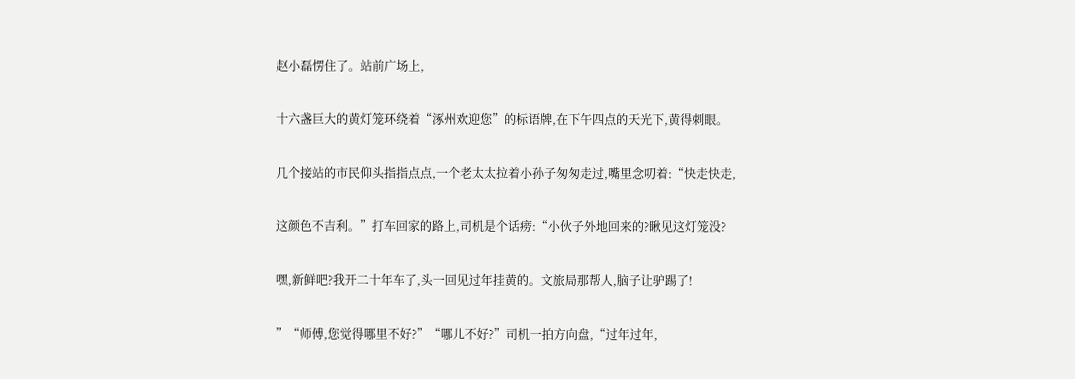赵小磊愣住了。站前广场上,

十六盏巨大的黄灯笼环绕着“涿州欢迎您”的标语牌,在下午四点的天光下,黄得刺眼。

几个接站的市民仰头指指点点,一个老太太拉着小孙子匆匆走过,嘴里念叨着:“快走快走,

这颜色不吉利。”打车回家的路上,司机是个话痨:“小伙子外地回来的?瞅见这灯笼没?

嘿,新鲜吧?我开二十年车了,头一回见过年挂黄的。文旅局那帮人,脑子让驴踢了!

”“师傅,您觉得哪里不好?”“哪儿不好?”司机一拍方向盘,“过年过年,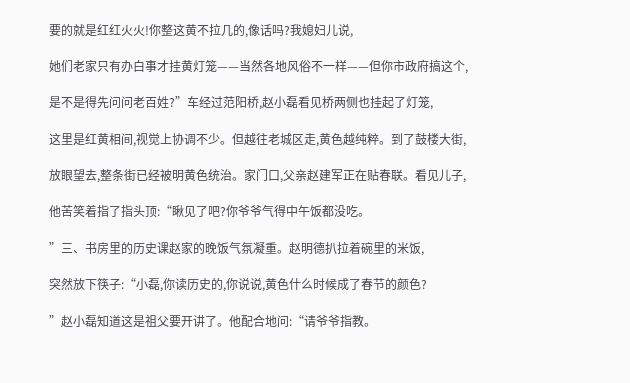要的就是红红火火!你整这黄不拉几的,像话吗?我媳妇儿说,

她们老家只有办白事才挂黄灯笼——当然各地风俗不一样——但你市政府搞这个,

是不是得先问问老百姓?”车经过范阳桥,赵小磊看见桥两侧也挂起了灯笼,

这里是红黄相间,视觉上协调不少。但越往老城区走,黄色越纯粹。到了鼓楼大街,

放眼望去,整条街已经被明黄色统治。家门口,父亲赵建军正在贴春联。看见儿子,

他苦笑着指了指头顶:“瞅见了吧?你爷爷气得中午饭都没吃。

”三、书房里的历史课赵家的晚饭气氛凝重。赵明德扒拉着碗里的米饭,

突然放下筷子:“小磊,你读历史的,你说说,黄色什么时候成了春节的颜色?

”赵小磊知道这是祖父要开讲了。他配合地问:“请爷爷指教。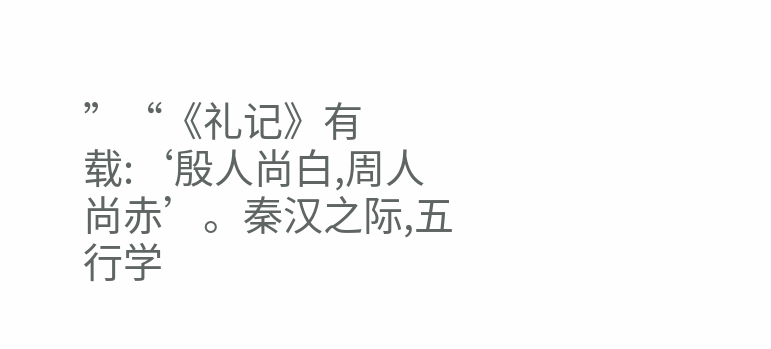”“《礼记》有载:‘殷人尚白,周人尚赤’。秦汉之际,五行学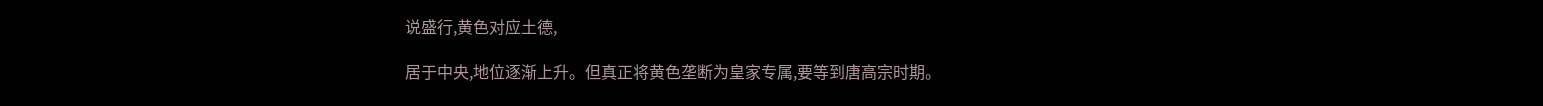说盛行,黄色对应土德,

居于中央,地位逐渐上升。但真正将黄色垄断为皇家专属,要等到唐高宗时期。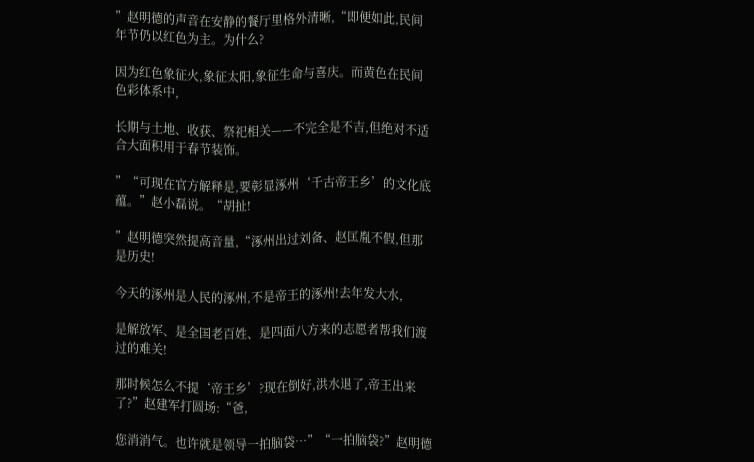”赵明德的声音在安静的餐厅里格外清晰,“即便如此,民间年节仍以红色为主。为什么?

因为红色象征火,象征太阳,象征生命与喜庆。而黄色在民间色彩体系中,

长期与土地、收获、祭祀相关——不完全是不吉,但绝对不适合大面积用于春节装饰。

”“可现在官方解释是,要彰显涿州‘千古帝王乡’的文化底蕴。”赵小磊说。“胡扯!

”赵明德突然提高音量,“涿州出过刘备、赵匡胤不假,但那是历史!

今天的涿州是人民的涿州,不是帝王的涿州!去年发大水,

是解放军、是全国老百姓、是四面八方来的志愿者帮我们渡过的难关!

那时候怎么不提‘帝王乡’?现在倒好,洪水退了,帝王出来了?”赵建军打圆场:“爸,

您消消气。也许就是领导一拍脑袋…”“一拍脑袋?”赵明德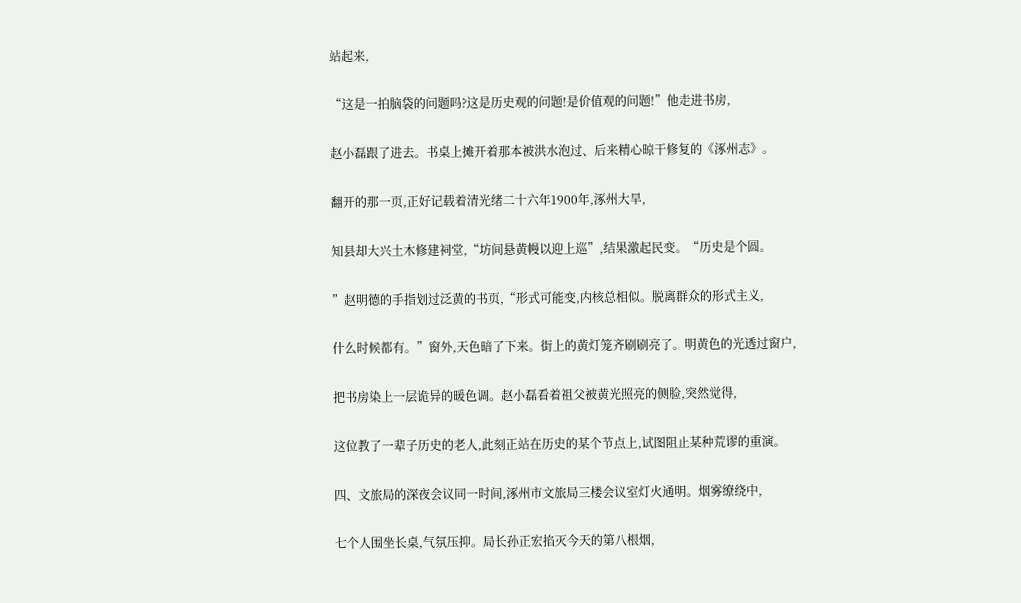站起来,

“这是一拍脑袋的问题吗?这是历史观的问题!是价值观的问题!”他走进书房,

赵小磊跟了进去。书桌上摊开着那本被洪水泡过、后来精心晾干修复的《涿州志》。

翻开的那一页,正好记载着清光绪二十六年1900年,涿州大旱,

知县却大兴土木修建祠堂,“坊间悬黄幔以迎上巡”,结果激起民变。“历史是个圆。

”赵明德的手指划过泛黄的书页,“形式可能变,内核总相似。脱离群众的形式主义,

什么时候都有。”窗外,天色暗了下来。街上的黄灯笼齐刷刷亮了。明黄色的光透过窗户,

把书房染上一层诡异的暖色调。赵小磊看着祖父被黄光照亮的侧脸,突然觉得,

这位教了一辈子历史的老人,此刻正站在历史的某个节点上,试图阻止某种荒谬的重演。

四、文旅局的深夜会议同一时间,涿州市文旅局三楼会议室灯火通明。烟雾缭绕中,

七个人围坐长桌,气氛压抑。局长孙正宏掐灭今天的第八根烟,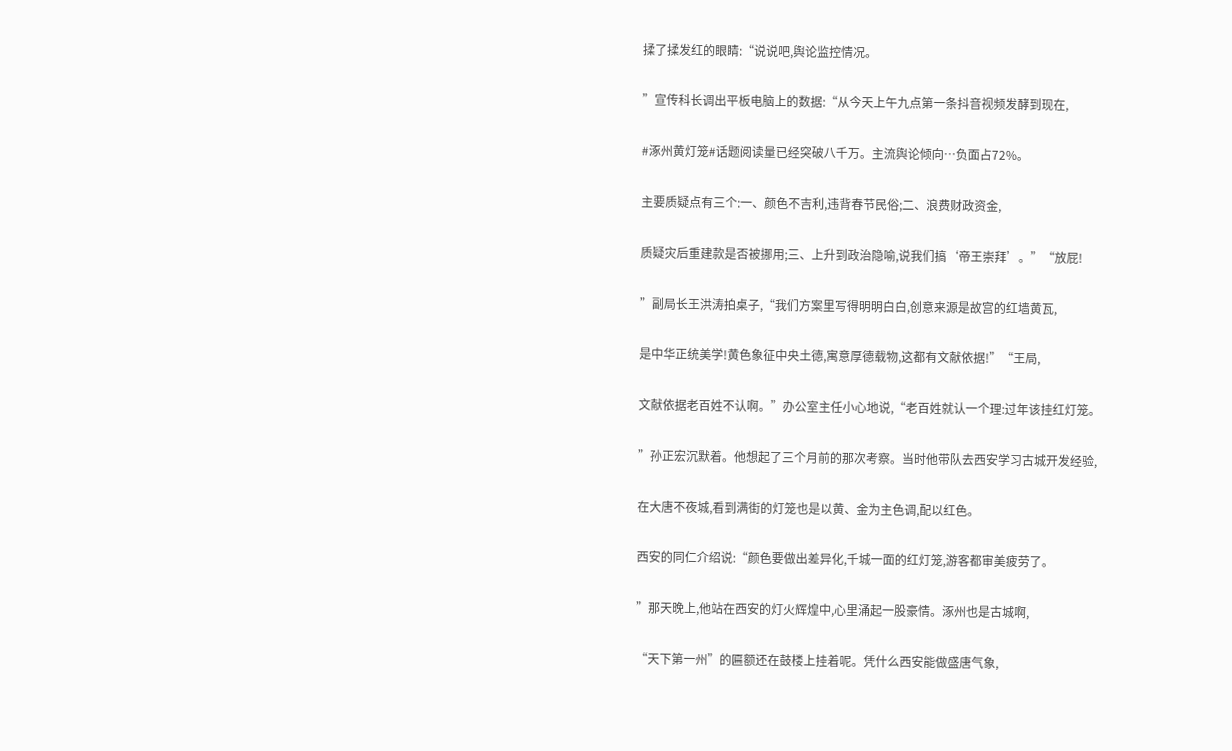揉了揉发红的眼睛:“说说吧,舆论监控情况。

”宣传科长调出平板电脑上的数据:“从今天上午九点第一条抖音视频发酵到现在,

#涿州黄灯笼#话题阅读量已经突破八千万。主流舆论倾向…负面占72%。

主要质疑点有三个:一、颜色不吉利,违背春节民俗;二、浪费财政资金,

质疑灾后重建款是否被挪用;三、上升到政治隐喻,说我们搞‘帝王崇拜’。”“放屁!

”副局长王洪涛拍桌子,“我们方案里写得明明白白,创意来源是故宫的红墙黄瓦,

是中华正统美学!黄色象征中央土德,寓意厚德载物,这都有文献依据!”“王局,

文献依据老百姓不认啊。”办公室主任小心地说,“老百姓就认一个理:过年该挂红灯笼。

”孙正宏沉默着。他想起了三个月前的那次考察。当时他带队去西安学习古城开发经验,

在大唐不夜城,看到满街的灯笼也是以黄、金为主色调,配以红色。

西安的同仁介绍说:“颜色要做出差异化,千城一面的红灯笼,游客都审美疲劳了。

”那天晚上,他站在西安的灯火辉煌中,心里涌起一股豪情。涿州也是古城啊,

“天下第一州”的匾额还在鼓楼上挂着呢。凭什么西安能做盛唐气象,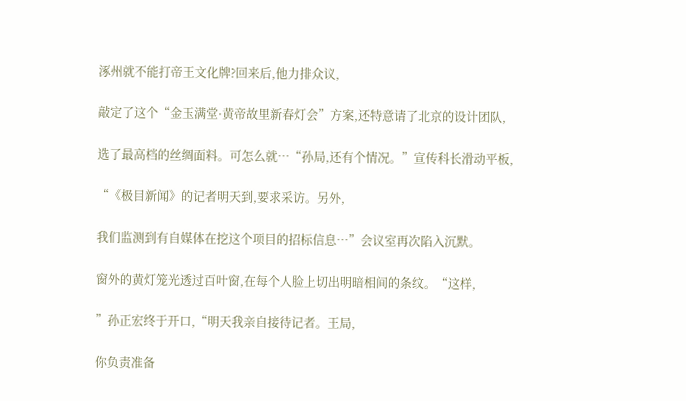涿州就不能打帝王文化牌?回来后,他力排众议,

敲定了这个“金玉满堂·黄帝故里新春灯会”方案,还特意请了北京的设计团队,

选了最高档的丝绸面料。可怎么就…“孙局,还有个情况。”宣传科长滑动平板,

“《极目新闻》的记者明天到,要求采访。另外,

我们监测到有自媒体在挖这个项目的招标信息…”会议室再次陷入沉默。

窗外的黄灯笼光透过百叶窗,在每个人脸上切出明暗相间的条纹。“这样,

”孙正宏终于开口,“明天我亲自接待记者。王局,

你负责准备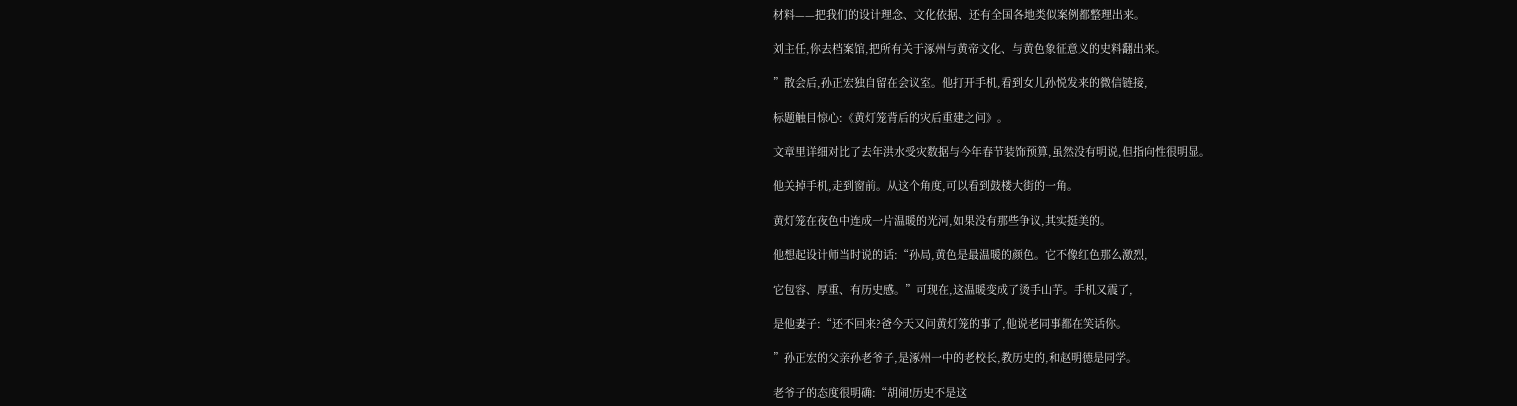材料——把我们的设计理念、文化依据、还有全国各地类似案例都整理出来。

刘主任,你去档案馆,把所有关于涿州与黄帝文化、与黄色象征意义的史料翻出来。

”散会后,孙正宏独自留在会议室。他打开手机,看到女儿孙悦发来的微信链接,

标题触目惊心:《黄灯笼背后的灾后重建之问》。

文章里详细对比了去年洪水受灾数据与今年春节装饰预算,虽然没有明说,但指向性很明显。

他关掉手机,走到窗前。从这个角度,可以看到鼓楼大街的一角。

黄灯笼在夜色中连成一片温暖的光河,如果没有那些争议,其实挺美的。

他想起设计师当时说的话:“孙局,黄色是最温暖的颜色。它不像红色那么激烈,

它包容、厚重、有历史感。”可现在,这温暖变成了烫手山芋。手机又震了,

是他妻子:“还不回来?爸今天又问黄灯笼的事了,他说老同事都在笑话你。

”孙正宏的父亲孙老爷子,是涿州一中的老校长,教历史的,和赵明德是同学。

老爷子的态度很明确:“胡闹!历史不是这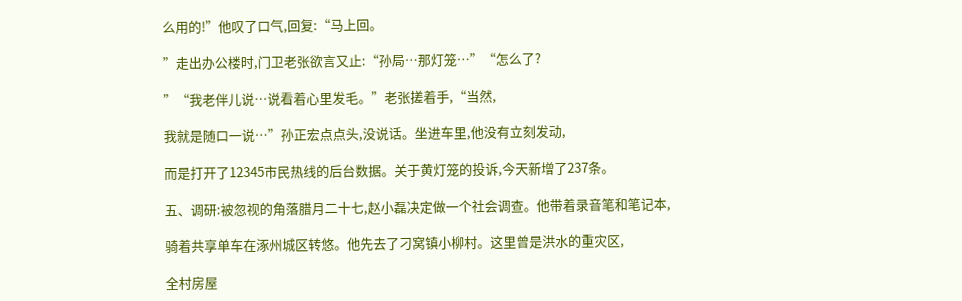么用的!”他叹了口气,回复:“马上回。

”走出办公楼时,门卫老张欲言又止:“孙局…那灯笼…”“怎么了?

”“我老伴儿说…说看着心里发毛。”老张搓着手,“当然,

我就是随口一说…”孙正宏点点头,没说话。坐进车里,他没有立刻发动,

而是打开了12345市民热线的后台数据。关于黄灯笼的投诉,今天新增了237条。

五、调研:被忽视的角落腊月二十七,赵小磊决定做一个社会调查。他带着录音笔和笔记本,

骑着共享单车在涿州城区转悠。他先去了刁窝镇小柳村。这里曾是洪水的重灾区,

全村房屋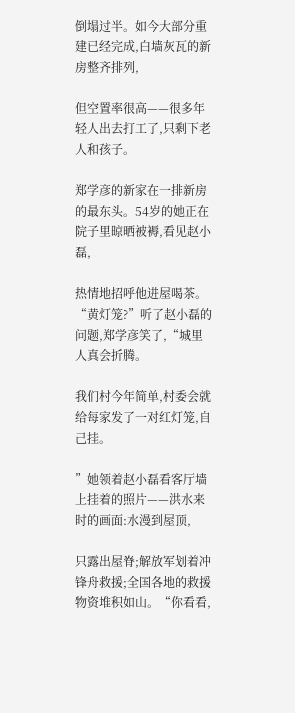倒塌过半。如今大部分重建已经完成,白墙灰瓦的新房整齐排列,

但空置率很高——很多年轻人出去打工了,只剩下老人和孩子。

郑学彦的新家在一排新房的最东头。54岁的她正在院子里晾晒被褥,看见赵小磊,

热情地招呼他进屋喝茶。“黄灯笼?”听了赵小磊的问题,郑学彦笑了,“城里人真会折腾。

我们村今年简单,村委会就给每家发了一对红灯笼,自己挂。

”她领着赵小磊看客厅墙上挂着的照片——洪水来时的画面:水漫到屋顶,

只露出屋脊;解放军划着冲锋舟救援;全国各地的救援物资堆积如山。“你看看,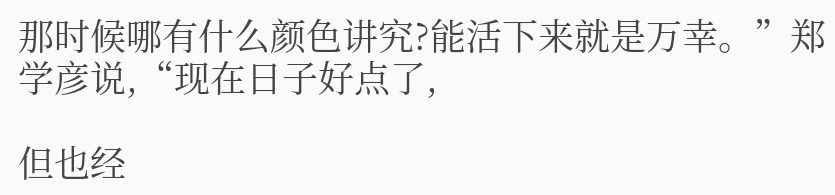那时候哪有什么颜色讲究?能活下来就是万幸。”郑学彦说,“现在日子好点了,

但也经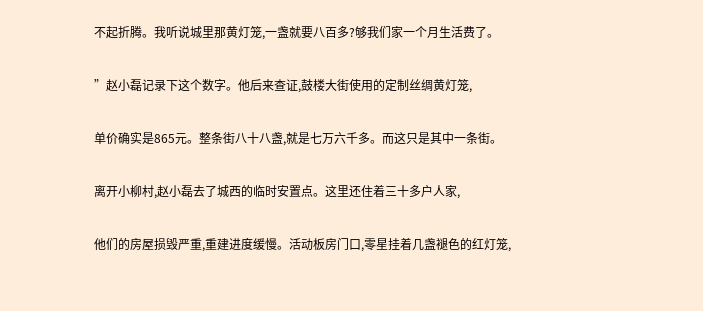不起折腾。我听说城里那黄灯笼,一盏就要八百多?够我们家一个月生活费了。

”赵小磊记录下这个数字。他后来查证,鼓楼大街使用的定制丝绸黄灯笼,

单价确实是865元。整条街八十八盏,就是七万六千多。而这只是其中一条街。

离开小柳村,赵小磊去了城西的临时安置点。这里还住着三十多户人家,

他们的房屋损毁严重,重建进度缓慢。活动板房门口,零星挂着几盏褪色的红灯笼,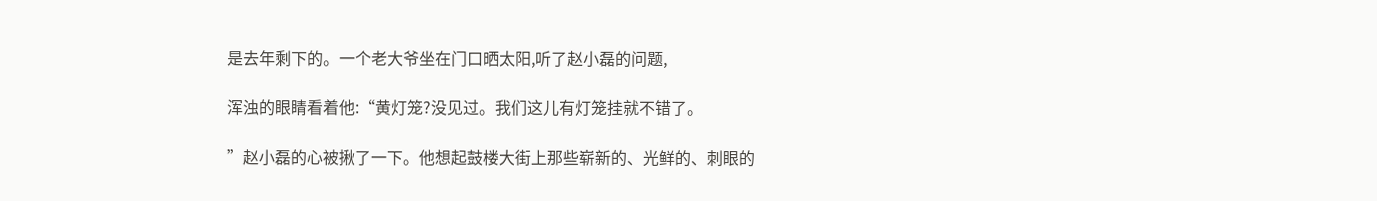是去年剩下的。一个老大爷坐在门口晒太阳,听了赵小磊的问题,

浑浊的眼睛看着他:“黄灯笼?没见过。我们这儿有灯笼挂就不错了。

”赵小磊的心被揪了一下。他想起鼓楼大街上那些崭新的、光鲜的、刺眼的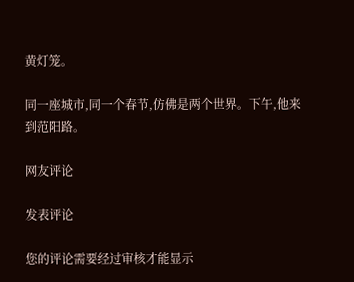黄灯笼。

同一座城市,同一个春节,仿佛是两个世界。下午,他来到范阳路。

网友评论

发表评论

您的评论需要经过审核才能显示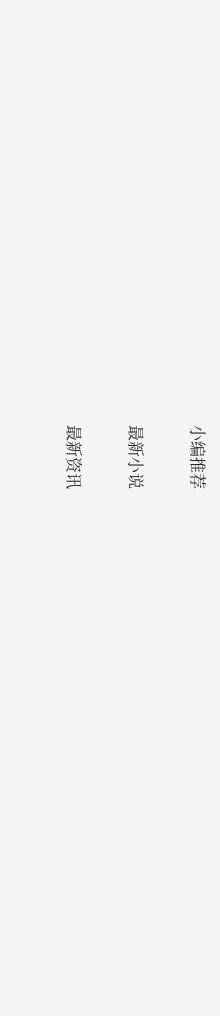小编推荐

最新小说

最新资讯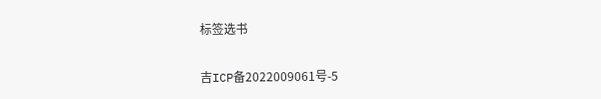标签选书

吉ICP备2022009061号-5